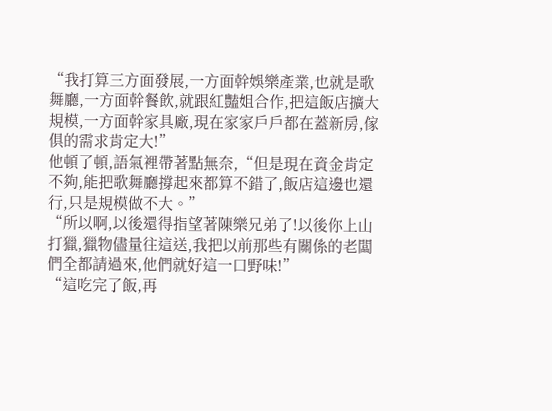“我打算三方面發展,一方面幹娛樂產業,也就是歌舞廳,一方面幹餐飲,就跟紅豔姐合作,把這飯店擴大規模,一方面幹家具廠,現在家家戶戶都在蓋新房,傢俱的需求肯定大!”
他頓了頓,語氣裡帶著點無奈,“但是現在資金肯定不夠,能把歌舞廳撐起來都算不錯了,飯店這邊也還行,只是規模做不大。”
“所以啊,以後還得指望著陳樂兄弟了!以後你上山打獵,獵物儘量往這送,我把以前那些有關係的老闆們全都請過來,他們就好這一口野味!”
“這吃完了飯,再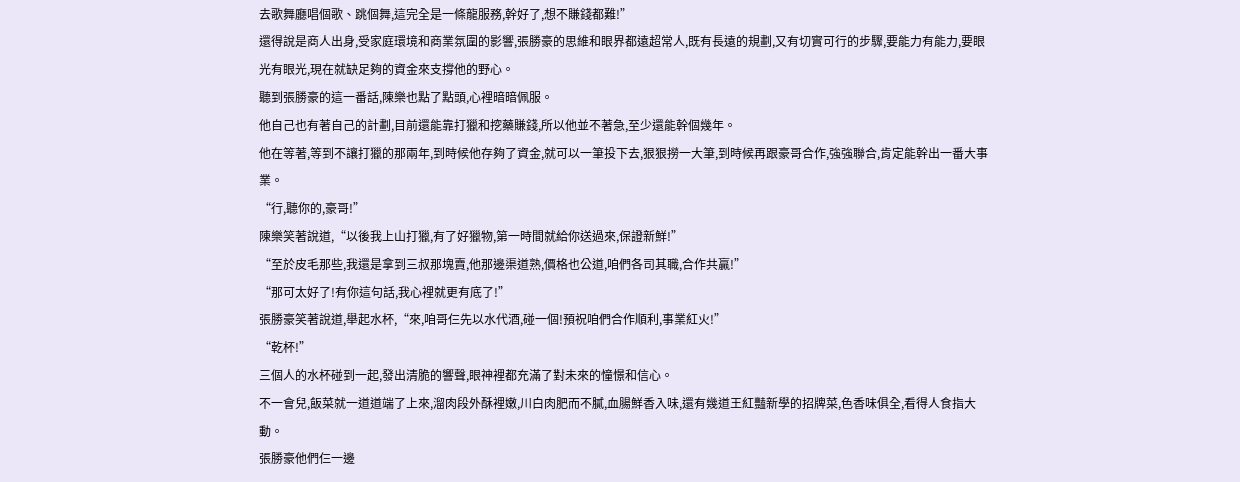去歌舞廳唱個歌、跳個舞,這完全是一條龍服務,幹好了,想不賺錢都難!”
還得說是商人出身,受家庭環境和商業氛圍的影響,張勝豪的思維和眼界都遠超常人,既有長遠的規劃,又有切實可行的步驟,要能力有能力,要眼光有眼光,現在就缺足夠的資金來支撐他的野心。
聽到張勝豪的這一番話,陳樂也點了點頭,心裡暗暗佩服。
他自己也有著自己的計劃,目前還能靠打獵和挖藥賺錢,所以他並不著急,至少還能幹個幾年。
他在等著,等到不讓打獵的那兩年,到時候他存夠了資金,就可以一筆投下去,狠狠撈一大筆,到時候再跟豪哥合作,強強聯合,肯定能幹出一番大事業。
“行,聽你的,豪哥!”
陳樂笑著說道,“以後我上山打獵,有了好獵物,第一時間就給你送過來,保證新鮮!”
“至於皮毛那些,我還是拿到三叔那塊賣,他那邊渠道熟,價格也公道,咱們各司其職,合作共贏!”
“那可太好了!有你這句話,我心裡就更有底了!”
張勝豪笑著說道,舉起水杯,“來,咱哥仨先以水代酒,碰一個!預祝咱們合作順利,事業紅火!”
“乾杯!”
三個人的水杯碰到一起,發出清脆的響聲,眼神裡都充滿了對未來的憧憬和信心。
不一會兒,飯菜就一道道端了上來,溜肉段外酥裡嫩,川白肉肥而不膩,血腸鮮香入味,還有幾道王紅豔新學的招牌菜,色香味俱全,看得人食指大動。
張勝豪他們仨一邊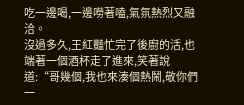吃一邊喝,一邊嘮著嗑,氣氛熱烈又融洽。
沒過多久,王紅豔忙完了後廚的活,也端著一個酒杯走了進來,笑著說道:“哥幾個,我也來湊個熱鬧,敬你們一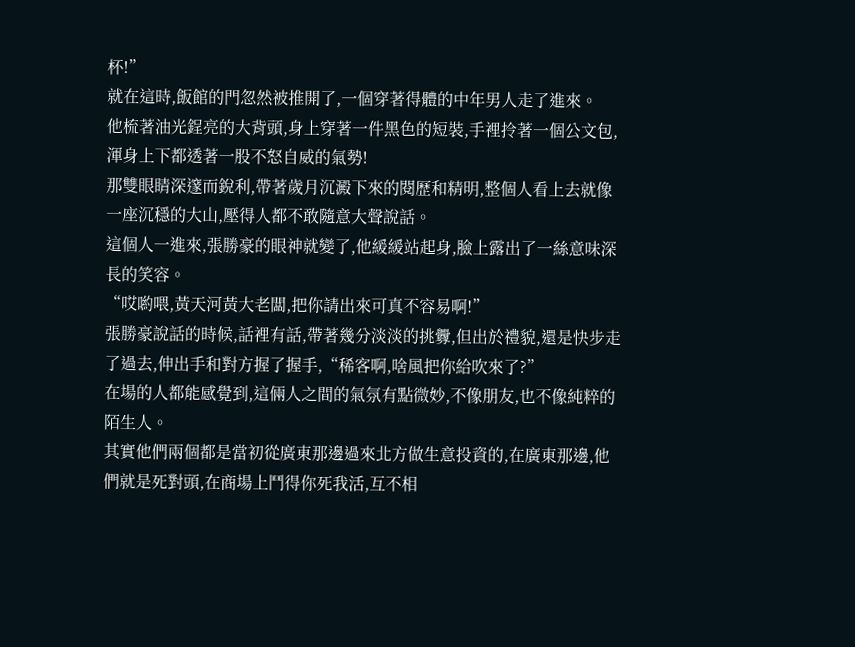杯!”
就在這時,飯館的門忽然被推開了,一個穿著得體的中年男人走了進來。
他梳著油光鋥亮的大背頭,身上穿著一件黑色的短裝,手裡拎著一個公文包,渾身上下都透著一股不怒自威的氣勢!
那雙眼睛深邃而銳利,帶著歲月沉澱下來的閱歷和精明,整個人看上去就像一座沉穩的大山,壓得人都不敢隨意大聲說話。
這個人一進來,張勝豪的眼神就變了,他緩緩站起身,臉上露出了一絲意味深長的笑容。
“哎喲喂,黃天河黃大老闆,把你請出來可真不容易啊!”
張勝豪說話的時候,話裡有話,帶著幾分淡淡的挑釁,但出於禮貌,還是快步走了過去,伸出手和對方握了握手,“稀客啊,啥風把你給吹來了?”
在場的人都能感覺到,這倆人之間的氣氛有點微妙,不像朋友,也不像純粹的陌生人。
其實他們兩個都是當初從廣東那邊過來北方做生意投資的,在廣東那邊,他們就是死對頭,在商場上鬥得你死我活,互不相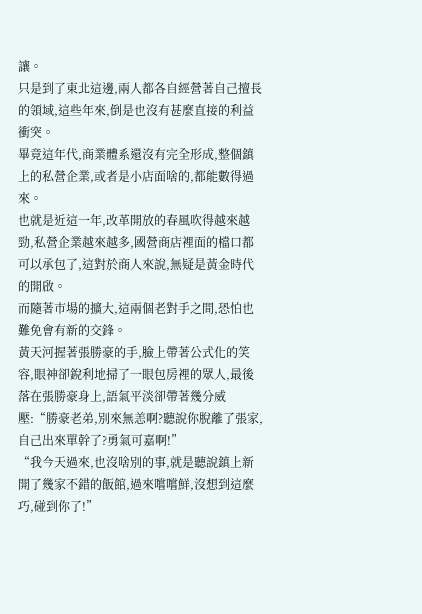讓。
只是到了東北這邊,兩人都各自經營著自己擅長的領域,這些年來,倒是也沒有甚麼直接的利益衝突。
畢竟這年代,商業體系還沒有完全形成,整個鎮上的私營企業,或者是小店面啥的,都能數得過來。
也就是近這一年,改革開放的春風吹得越來越勁,私營企業越來越多,國營商店裡面的檔口都可以承包了,這對於商人來說,無疑是黃金時代的開啟。
而隨著市場的擴大,這兩個老對手之間,恐怕也難免會有新的交鋒。
黃天河握著張勝豪的手,臉上帶著公式化的笑容,眼神卻銳利地掃了一眼包房裡的眾人,最後落在張勝豪身上,語氣平淡卻帶著幾分威壓:“勝豪老弟,別來無恙啊?聽說你脫離了張家,自己出來單幹了?勇氣可嘉啊!”
“我今天過來,也沒啥別的事,就是聽說鎮上新開了幾家不錯的飯館,過來嚐嚐鮮,沒想到這麼巧,碰到你了!”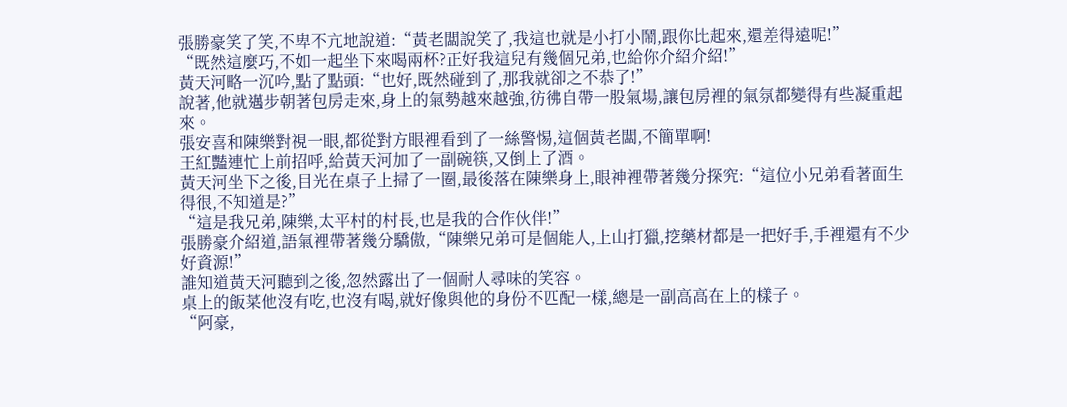張勝豪笑了笑,不卑不亢地說道:“黃老闆說笑了,我這也就是小打小鬧,跟你比起來,還差得遠呢!”
“既然這麼巧,不如一起坐下來喝兩杯?正好我這兒有幾個兄弟,也給你介紹介紹!”
黃天河略一沉吟,點了點頭:“也好,既然碰到了,那我就卻之不恭了!”
說著,他就邁步朝著包房走來,身上的氣勢越來越強,彷彿自帶一股氣場,讓包房裡的氣氛都變得有些凝重起來。
張安喜和陳樂對視一眼,都從對方眼裡看到了一絲警惕,這個黃老闆,不簡單啊!
王紅豔連忙上前招呼,給黃天河加了一副碗筷,又倒上了酒。
黃天河坐下之後,目光在桌子上掃了一圈,最後落在陳樂身上,眼神裡帶著幾分探究:“這位小兄弟看著面生得很,不知道是?”
“這是我兄弟,陳樂,太平村的村長,也是我的合作伙伴!”
張勝豪介紹道,語氣裡帶著幾分驕傲,“陳樂兄弟可是個能人,上山打獵,挖藥材都是一把好手,手裡還有不少好資源!”
誰知道黃天河聽到之後,忽然露出了一個耐人尋味的笑容。
桌上的飯菜他沒有吃,也沒有喝,就好像與他的身份不匹配一樣,總是一副高高在上的樣子。
“阿豪,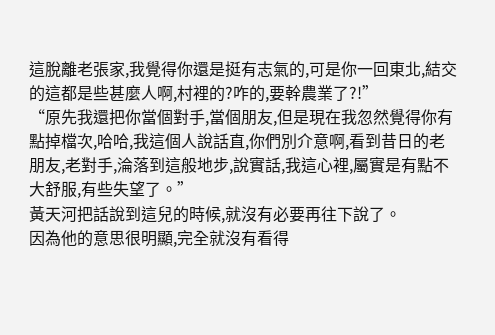這脫離老張家,我覺得你還是挺有志氣的,可是你一回東北,結交的這都是些甚麼人啊,村裡的?咋的,要幹農業了?!”
“原先我還把你當個對手,當個朋友,但是現在我忽然覺得你有點掉檔次,哈哈,我這個人說話直,你們別介意啊,看到昔日的老朋友,老對手,淪落到這般地步,說實話,我這心裡,屬實是有點不大舒服,有些失望了。”
黃天河把話說到這兒的時候,就沒有必要再往下說了。
因為他的意思很明顯,完全就沒有看得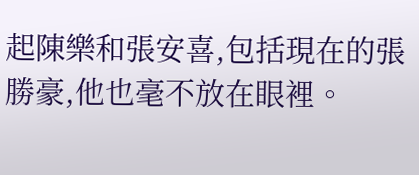起陳樂和張安喜,包括現在的張勝豪,他也毫不放在眼裡。